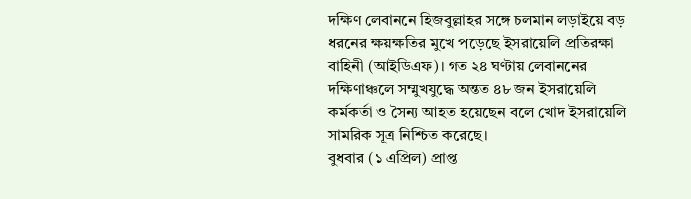দক্ষিণ লেবাননে হিজবুল্লাহর সঙ্গে চলমান লড়াইয়ে বড় ধরনের ক্ষয়ক্ষতির মুখে পড়েছে ইসরায়েলি প্রতিরক্ষা বাহিনী (আইডিএফ)। গত ২৪ ঘণ্টায় লেবাননের দক্ষিণাঞ্চলে সম্মুখযুদ্ধে অন্তত ৪৮ জন ইসরায়েলি কর্মকর্তা ও সৈন্য আহত হয়েছেন বলে খোদ ইসরায়েলি সামরিক সূত্র নিশ্চিত করেছে।
বুধবার (১ এপ্রিল) প্রাপ্ত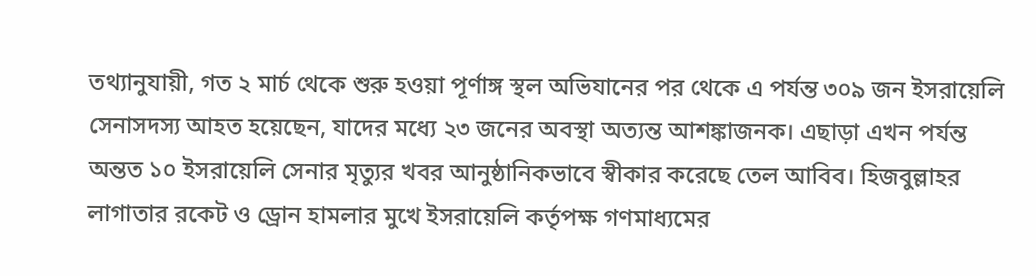তথ্যানুযায়ী, গত ২ মার্চ থেকে শুরু হওয়া পূর্ণাঙ্গ স্থল অভিযানের পর থেকে এ পর্যন্ত ৩০৯ জন ইসরায়েলি সেনাসদস্য আহত হয়েছেন, যাদের মধ্যে ২৩ জনের অবস্থা অত্যন্ত আশঙ্কাজনক। এছাড়া এখন পর্যন্ত অন্তত ১০ ইসরায়েলি সেনার মৃত্যুর খবর আনুষ্ঠানিকভাবে স্বীকার করেছে তেল আবিব। হিজবুল্লাহর লাগাতার রকেট ও ড্রোন হামলার মুখে ইসরায়েলি কর্তৃপক্ষ গণমাধ্যমের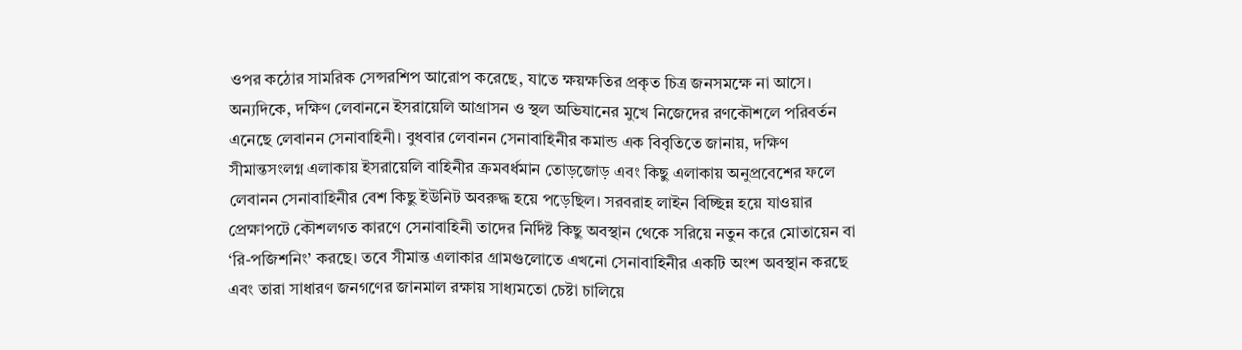ওপর কঠোর সামরিক সেন্সরশিপ আরোপ করেছে, যাতে ক্ষয়ক্ষতির প্রকৃত চিত্র জনসমক্ষে না আসে।
অন্যদিকে, দক্ষিণ লেবাননে ইসরায়েলি আগ্রাসন ও স্থল অভিযানের মুখে নিজেদের রণকৌশলে পরিবর্তন এনেছে লেবানন সেনাবাহিনী। বুধবার লেবানন সেনাবাহিনীর কমান্ড এক বিবৃতিতে জানায়, দক্ষিণ সীমান্তসংলগ্ন এলাকায় ইসরায়েলি বাহিনীর ক্রমবর্ধমান তোড়জোড় এবং কিছু এলাকায় অনুপ্রবেশের ফলে লেবানন সেনাবাহিনীর বেশ কিছু ইউনিট অবরুদ্ধ হয়ে পড়েছিল। সরবরাহ লাইন বিচ্ছিন্ন হয়ে যাওয়ার প্রেক্ষাপটে কৌশলগত কারণে সেনাবাহিনী তাদের নির্দিষ্ট কিছু অবস্থান থেকে সরিয়ে নতুন করে মোতায়েন বা ‘রি-পজিশনিং’ করছে। তবে সীমান্ত এলাকার গ্রামগুলোতে এখনো সেনাবাহিনীর একটি অংশ অবস্থান করছে এবং তারা সাধারণ জনগণের জানমাল রক্ষায় সাধ্যমতো চেষ্টা চালিয়ে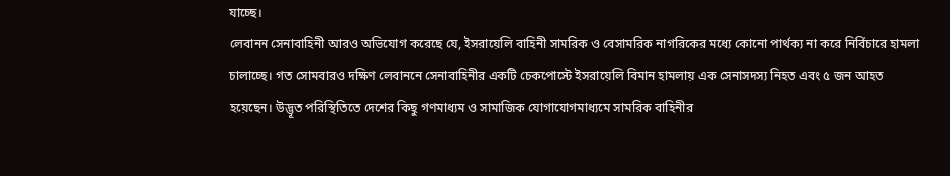যাচ্ছে।
লেবানন সেনাবাহিনী আরও অভিযোগ করেছে যে, ইসরায়েলি বাহিনী সামরিক ও বেসামরিক নাগরিকের মধ্যে কোনো পার্থক্য না করে নির্বিচারে হামলা চালাচ্ছে। গত সোমবারও দক্ষিণ লেবাননে সেনাবাহিনীর একটি চেকপোস্টে ইসরায়েলি বিমান হামলায় এক সেনাসদস্য নিহত এবং ৫ জন আহত হয়েছেন। উদ্ভূত পরিস্থিতিতে দেশের কিছু গণমাধ্যম ও সামাজিক যোগাযোগমাধ্যমে সামরিক বাহিনীর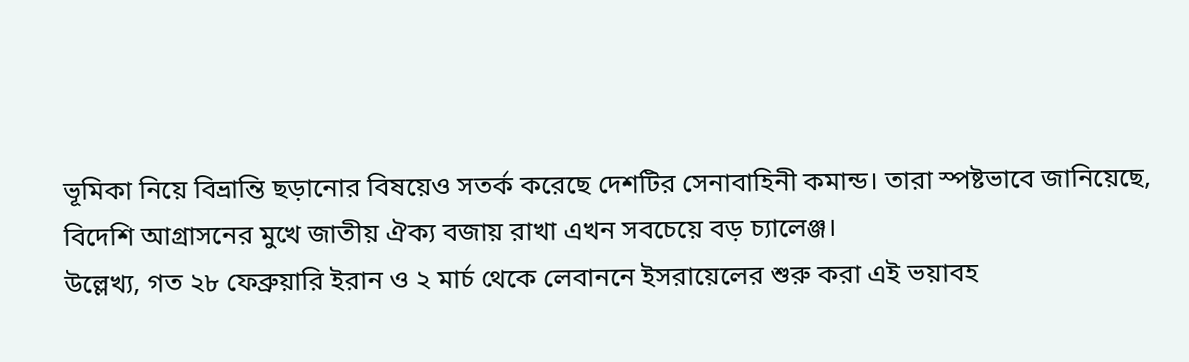ভূমিকা নিয়ে বিভ্রান্তি ছড়ানোর বিষয়েও সতর্ক করেছে দেশটির সেনাবাহিনী কমান্ড। তারা স্পষ্টভাবে জানিয়েছে, বিদেশি আগ্রাসনের মুখে জাতীয় ঐক্য বজায় রাখা এখন সবচেয়ে বড় চ্যালেঞ্জ।
উল্লেখ্য, গত ২৮ ফেব্রুয়ারি ইরান ও ২ মার্চ থেকে লেবাননে ইসরায়েলের শুরু করা এই ভয়াবহ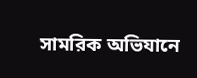সামরিক অভিযানে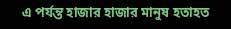এ পর্যন্ত হাজার হাজার মানুষ হতাহত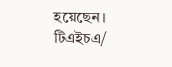হয়েছেন।
টিএইচএ/